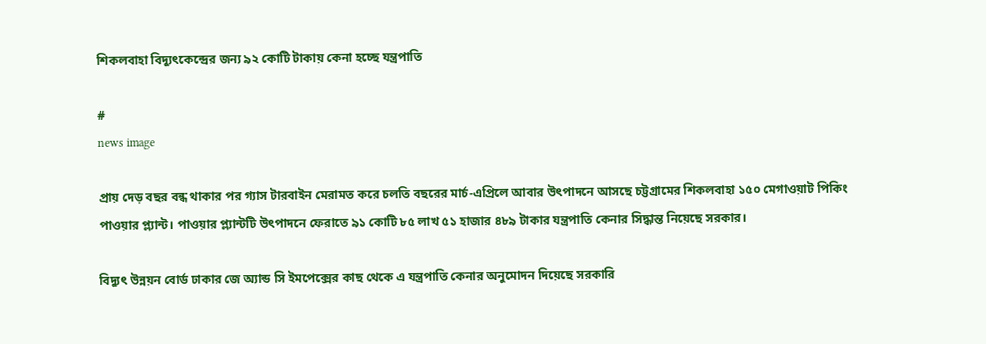শিকলবাহা বিদ্যুৎকেন্দ্রের জন্য ৯২ কোটি টাকায় কেনা হচ্ছে যন্ত্রপাতি

#
news image

প্রায় দেড় বছর বন্ধ থাকার পর গ্যাস টারবাইন মেরামত করে চলতি বছরের মার্চ-এপ্রিলে আবার উৎপাদনে আসছে চট্টগ্রামের শিকলবাহা ১৫০ মেগাওয়াট পিকিং পাওয়ার প্ল্যান্ট। পাওয়ার প্ল্যান্টটি উৎপাদনে ফেরাতে ৯১ কোটি ৮৫ লাখ ৫১ হাজার ৪৮৯ টাকার যন্ত্রপাতি কেনার সিদ্ধান্ত নিয়েছে সরকার।

বিদ্যুৎ উন্নয়ন বোর্ড ঢাকার জে অ্যান্ড সি ইমপেক্সের কাছ থেকে এ যন্ত্রপাতি কেনার অনুমোদন দিয়েছে সরকারি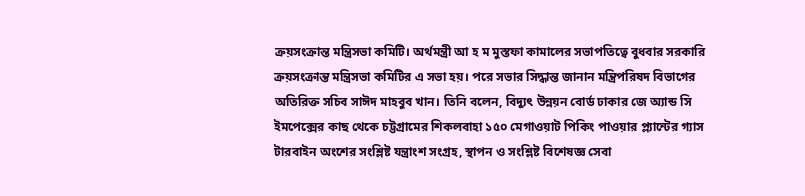ক্রয়সংক্রান্ত মন্ত্রিসভা কমিটি। অর্থমন্ত্রী আ হ ম মুস্তফা কামালের সভাপতিত্বে বুধবার সরকারি ক্রয়সংক্রান্ত মন্ত্রিসভা কমিটির এ সভা হয়। পরে সভার সিদ্ধান্ত জানান মন্ত্রিপরিষদ বিভাগের অতিরিক্ত সচিব সাঈদ মাহবুব খান। তিনি বলেন, বিদ্যুৎ উন্নয়ন বোর্ড ঢাকার জে অ্যান্ড সি ইমপেক্সের কাছ থেকে চট্টগ্রামের শিকলবাহা ১৫০ মেগাওয়াট পিকিং পাওয়ার প্ল্যান্টের গ্যাস টারবাইন অংশের সংশ্লিষ্ট যন্ত্রাংশ সংগ্রহ, স্থাপন ও সংশ্লিষ্ট বিশেষজ্ঞ সেবা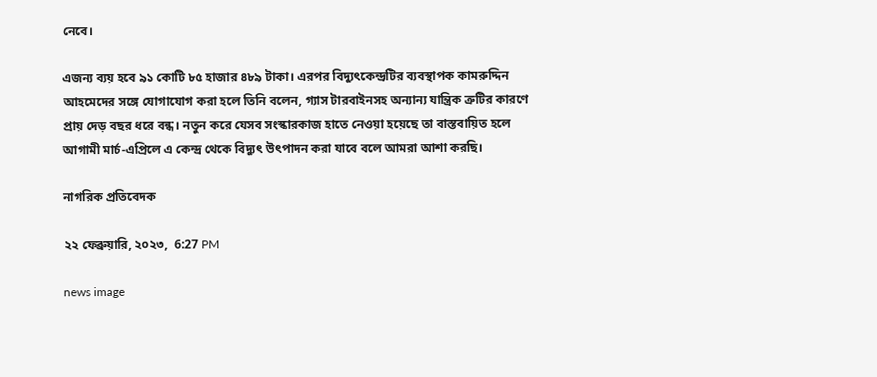নেবে।

এজন্য ব্যয় হবে ৯১ কোটি ৮৫ হাজার ৪৮৯ টাকা। এরপর বিদ্যুৎকেন্দ্রটির ব্যবস্থাপক কামরুদ্দিন আহমেদের সঙ্গে যোগাযোগ করা হলে তিনি বলেন, গ্যাস টারবাইনসহ অন্যান্য যান্ত্রিক ত্রুটির কারণে প্রায় দেড় বছর ধরে বন্ধ। নতুন করে যেসব সংস্কারকাজ হাতে নেওয়া হয়েছে তা বাস্তবায়িত হলে আগামী মার্চ-এপ্রিলে এ কেন্দ্র থেকে বিদ্যুৎ উৎপাদন করা যাবে বলে আমরা আশা করছি।

নাগরিক প্রতিবেদক

২২ ফেব্রুয়ারি, ২০২৩,  6:27 PM

news image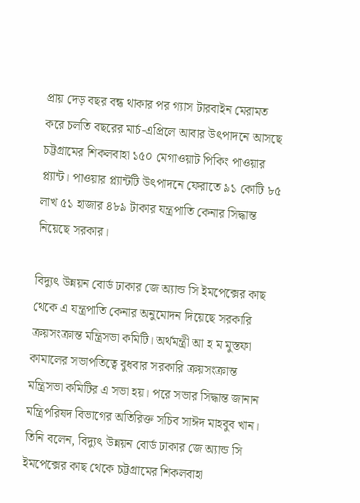প্রায় দেড় বছর বন্ধ থাকার পর গ্যাস টারবাইন মেরামত করে চলতি বছরের মার্চ-এপ্রিলে আবার উৎপাদনে আসছে চট্টগ্রামের শিকলবাহা ১৫০ মেগাওয়াট পিকিং পাওয়ার প্ল্যান্ট। পাওয়ার প্ল্যান্টটি উৎপাদনে ফেরাতে ৯১ কোটি ৮৫ লাখ ৫১ হাজার ৪৮৯ টাকার যন্ত্রপাতি কেনার সিদ্ধান্ত নিয়েছে সরকার।

বিদ্যুৎ উন্নয়ন বোর্ড ঢাকার জে অ্যান্ড সি ইমপেক্সের কাছ থেকে এ যন্ত্রপাতি কেনার অনুমোদন দিয়েছে সরকারি ক্রয়সংক্রান্ত মন্ত্রিসভা কমিটি। অর্থমন্ত্রী আ হ ম মুস্তফা কামালের সভাপতিত্বে বুধবার সরকারি ক্রয়সংক্রান্ত মন্ত্রিসভা কমিটির এ সভা হয়। পরে সভার সিদ্ধান্ত জানান মন্ত্রিপরিষদ বিভাগের অতিরিক্ত সচিব সাঈদ মাহবুব খান। তিনি বলেন, বিদ্যুৎ উন্নয়ন বোর্ড ঢাকার জে অ্যান্ড সি ইমপেক্সের কাছ থেকে চট্টগ্রামের শিকলবাহা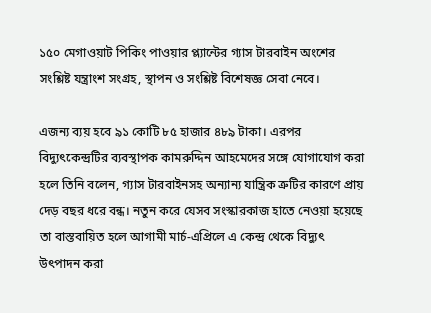১৫০ মেগাওয়াট পিকিং পাওয়ার প্ল্যান্টের গ্যাস টারবাইন অংশের সংশ্লিষ্ট যন্ত্রাংশ সংগ্রহ, স্থাপন ও সংশ্লিষ্ট বিশেষজ্ঞ সেবা নেবে।

এজন্য ব্যয় হবে ৯১ কোটি ৮৫ হাজার ৪৮৯ টাকা। এরপর বিদ্যুৎকেন্দ্রটির ব্যবস্থাপক কামরুদ্দিন আহমেদের সঙ্গে যোগাযোগ করা হলে তিনি বলেন, গ্যাস টারবাইনসহ অন্যান্য যান্ত্রিক ত্রুটির কারণে প্রায় দেড় বছর ধরে বন্ধ। নতুন করে যেসব সংস্কারকাজ হাতে নেওয়া হয়েছে তা বাস্তবায়িত হলে আগামী মার্চ-এপ্রিলে এ কেন্দ্র থেকে বিদ্যুৎ উৎপাদন করা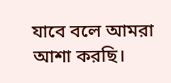যাবে বলে আমরা আশা করছি।